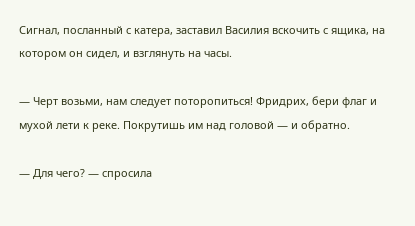Сигнал, посланный с катера, заставил Василия вскочить с ящика, на котором он сидел, и взглянуть на часы.

— Черт возьми, нам следует поторопиться! Фридрих, бери флаг и мухой лети к реке. Покрутишь им над головой — и обратно.

— Для чего? — спросила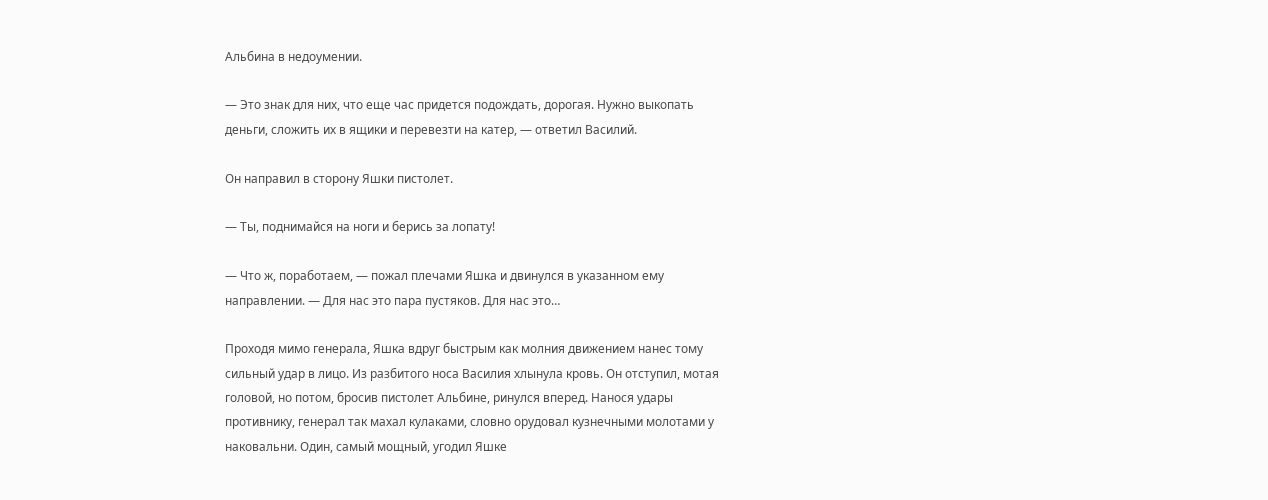Альбина в недоумении.

— Это знак для них, что еще час придется подождать, дорогая. Нужно выкопать деньги, сложить их в ящики и перевезти на катер, — ответил Василий.

Он направил в сторону Яшки пистолет.

— Ты, поднимайся на ноги и берись за лопату!

— Что ж, поработаем, — пожал плечами Яшка и двинулся в указанном ему направлении. — Для нас это пара пустяков. Для нас это…

Проходя мимо генерала, Яшка вдруг быстрым как молния движением нанес тому сильный удар в лицо. Из разбитого носа Василия хлынула кровь. Он отступил, мотая головой, но потом, бросив пистолет Альбине, ринулся вперед. Нанося удары противнику, генерал так махал кулаками, словно орудовал кузнечными молотами у наковальни. Один, самый мощный, угодил Яшке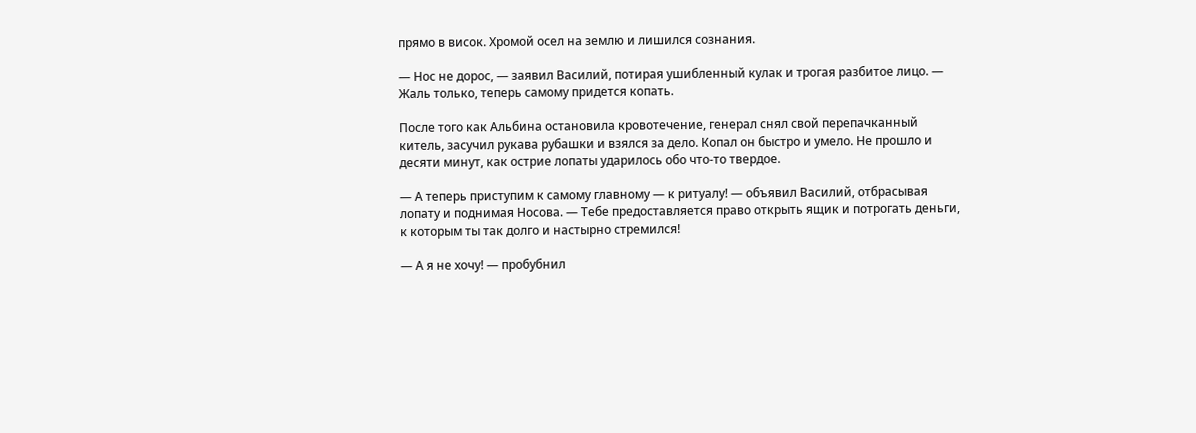прямо в висок. Хромой осел на землю и лишился сознания.

— Нос не дорос, — заявил Василий, потирая ушибленный кулак и трогая разбитое лицо. — Жаль только, теперь самому придется копать.

После того как Альбина остановила кровотечение, генерал снял свой перепачканный китель, засучил рукава рубашки и взялся за дело. Копал он быстро и умело. Не прошло и десяти минут, как острие лопаты ударилось обо что-то твердое.

— А теперь приступим к самому главному — к ритуалу! — объявил Василий, отбрасывая лопату и поднимая Носова. — Тебе предоставляется право открыть ящик и потрогать деньги, к которым ты так долго и настырно стремился!

— А я не хочу! — пробубнил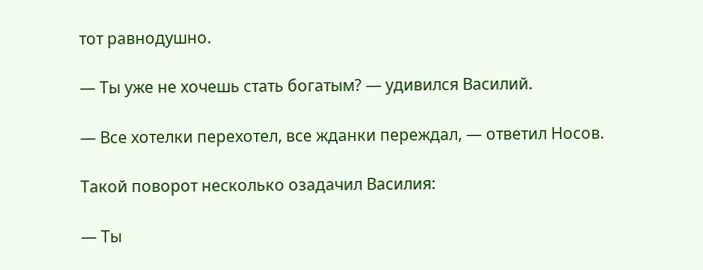тот равнодушно.

— Ты уже не хочешь стать богатым? — удивился Василий.

— Все хотелки перехотел, все жданки переждал, — ответил Носов.

Такой поворот несколько озадачил Василия:

— Ты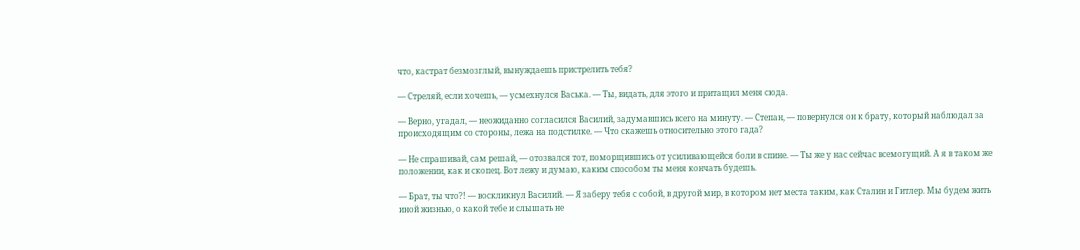что, кастрат безмозглый, вынуждаешь пристрелить тебя?

— Стреляй, если хочешь, — усмехнулся Васька. — Ты, видать, для этого и притащил меня сюда.

— Верно, угадал, — неожиданно согласился Василий, задумавшись всего на минуту. — Степан, — повернулся он к брату, который наблюдал за происходящим со стороны, лежа на подстилке. — Что скажешь относительно этого гада?

— Не спрашивай, сам решай, — отозвался тот, поморщившись от усиливающейся боли в спине. — Ты же у нас сейчас всемогущий. А я в таком же положении, как и скопец. Вот лежу и думаю, каким способом ты меня кончать будешь.

— Брат, ты что?! — воскликнул Василий. — Я заберу тебя с собой, в другой мир, в котором нет места таким, как Сталин и Гитлер. Мы будем жить иной жизнью, о какой тебе и слышать не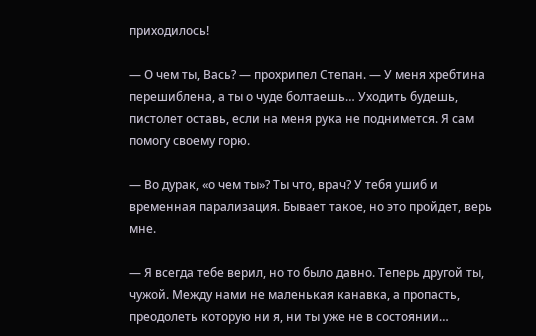приходилось!

— О чем ты, Вась? — прохрипел Степан. — У меня хребтина перешиблена, а ты о чуде болтаешь… Уходить будешь, пистолет оставь, если на меня рука не поднимется. Я сам помогу своему горю.

— Во дурак, «о чем ты»? Ты что, врач? У тебя ушиб и временная парализация. Бывает такое, но это пройдет, верь мне.

— Я всегда тебе верил, но то было давно. Теперь другой ты, чужой. Между нами не маленькая канавка, а пропасть, преодолеть которую ни я, ни ты уже не в состоянии…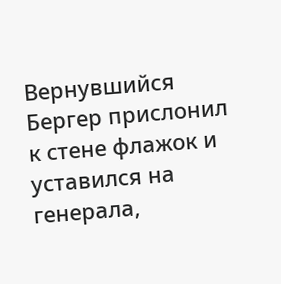Вернувшийся Бергер прислонил к стене флажок и уставился на генерала,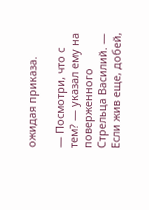ожидая приказа.

— Посмотри, что с тем? — указал ему на поверженного Стрельца Василий. — Если жив еще, добей,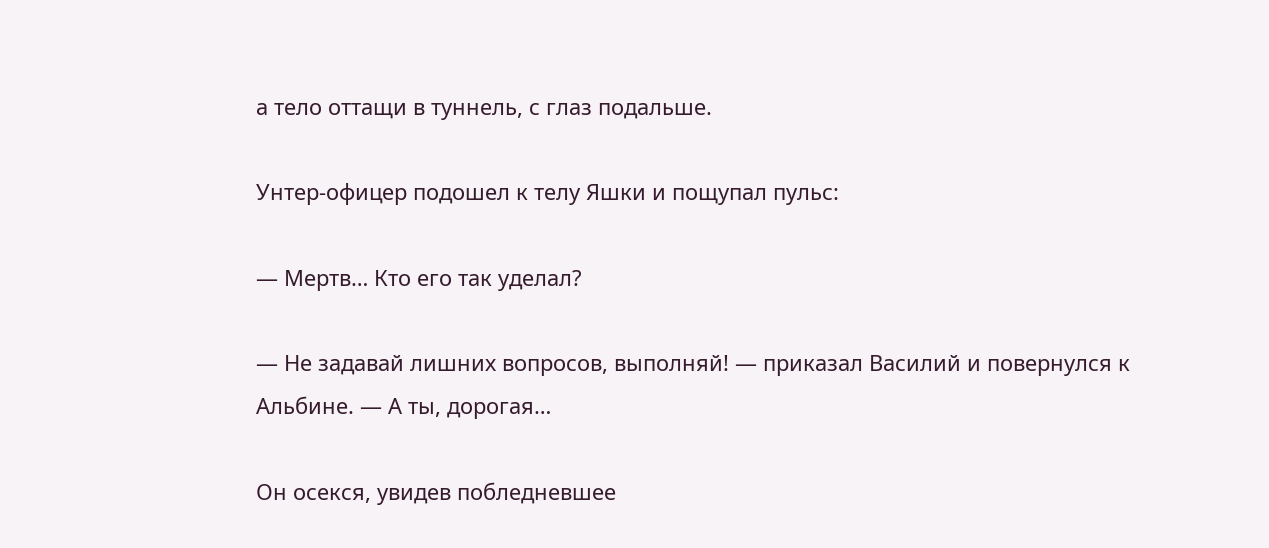а тело оттащи в туннель, с глаз подальше.

Унтер-офицер подошел к телу Яшки и пощупал пульс:

— Мертв… Кто его так уделал?

— Не задавай лишних вопросов, выполняй! — приказал Василий и повернулся к Альбине. — А ты, дорогая…

Он осекся, увидев побледневшее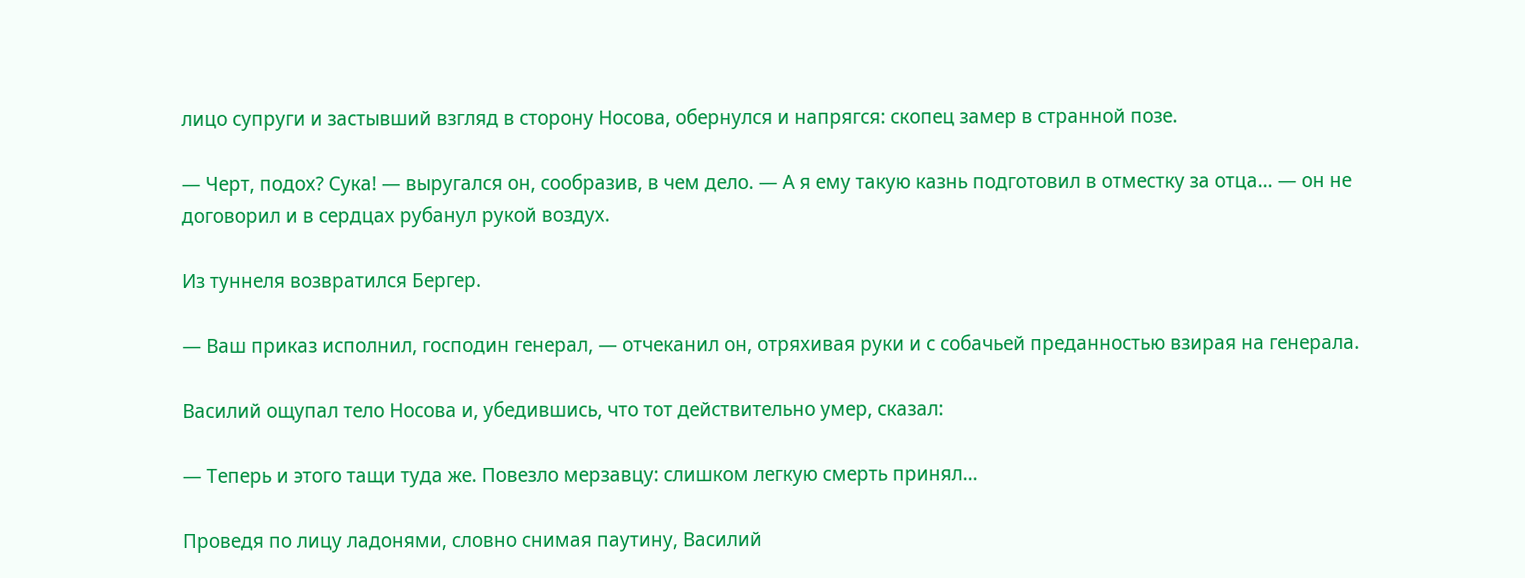лицо супруги и застывший взгляд в сторону Носова, обернулся и напрягся: скопец замер в странной позе.

— Черт, подох? Сука! — выругался он, сообразив, в чем дело. — А я ему такую казнь подготовил в отместку за отца… — он не договорил и в сердцах рубанул рукой воздух.

Из туннеля возвратился Бергер.

— Ваш приказ исполнил, господин генерал, — отчеканил он, отряхивая руки и с собачьей преданностью взирая на генерала.

Василий ощупал тело Носова и, убедившись, что тот действительно умер, сказал:

— Теперь и этого тащи туда же. Повезло мерзавцу: слишком легкую смерть принял…

Проведя по лицу ладонями, словно снимая паутину, Василий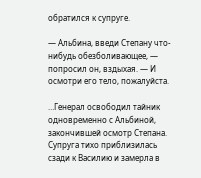обратился к супруге.

— Альбина, введи Степану что-нибудь обезболивающее, — попросил он, вздыхая. — И осмотри его тело, пожалуйста.

…Генерал освободил тайник одновременно с Альбиной, закончившей осмотр Степана. Супруга тихо приблизилась сзади к Василию и замерла в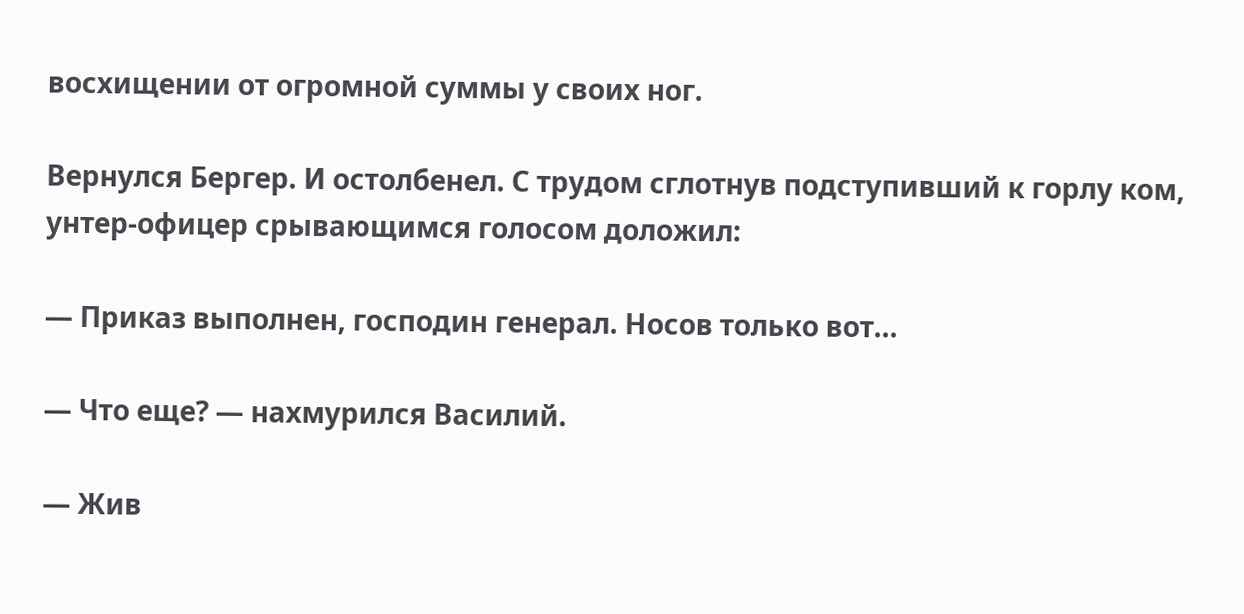восхищении от огромной суммы у своих ног.

Вернулся Бергер. И остолбенел. С трудом сглотнув подступивший к горлу ком, унтер-офицер срывающимся голосом доложил:

— Приказ выполнен, господин генерал. Носов только вот…

— Что еще? — нахмурился Василий.

— Жив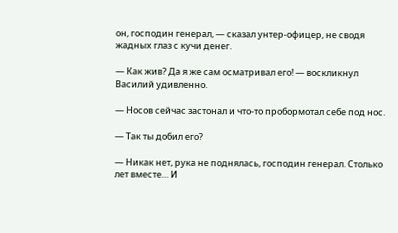он, господин генерал, — сказал унтер-офицер, не сводя жадных глаз с кучи денег.

— Как жив? Да я же сам осматривал его! — воскликнул Василий удивленно.

— Носов сейчас застонал и что-то пробормотал себе под нос.

— Так ты добил его?

— Никак нет, рука не поднялась, господин генерал. Столько лет вместе… И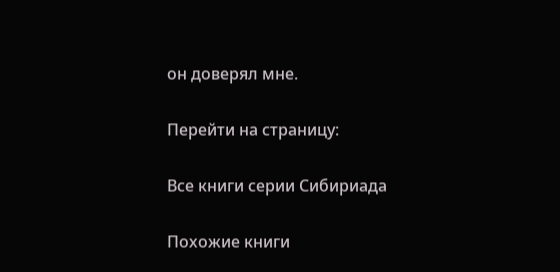он доверял мне.

Перейти на страницу:

Все книги серии Сибириада

Похожие книги